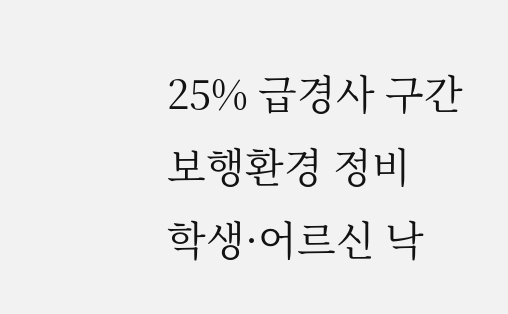25% 급경사 구간 보행환경 정비
학생·어르신 낙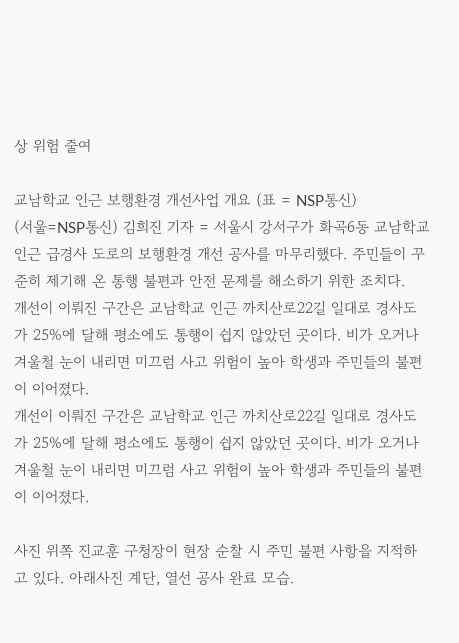상 위험 줄여

교남학교 인근 보행환경 개선사업 개요 (표 = NSP통신)
(서울=NSP통신) 김희진 기자 = 서울시 강서구가 화곡6동 교남학교 인근 급경사 도로의 보행환경 개선 공사를 마무리했다. 주민들이 꾸준히 제기해 온 통행 불편과 안전 문제를 해소하기 위한 조치다.
개선이 이뤄진 구간은 교남학교 인근 까치산로22길 일대로 경사도가 25%에 달해 평소에도 통행이 쉽지 않았던 곳이다. 비가 오거나 겨울철 눈이 내리면 미끄럼 사고 위험이 높아 학생과 주민들의 불편이 이어졌다.
개선이 이뤄진 구간은 교남학교 인근 까치산로22길 일대로 경사도가 25%에 달해 평소에도 통행이 쉽지 않았던 곳이다. 비가 오거나 겨울철 눈이 내리면 미끄럼 사고 위험이 높아 학생과 주민들의 불편이 이어졌다.

사진 위쪽 진교훈 구청장이 현장 순찰 시 주민 불편 사항을 지적하고 있다. 아래사진 계단, 열선 공사 완료 모습.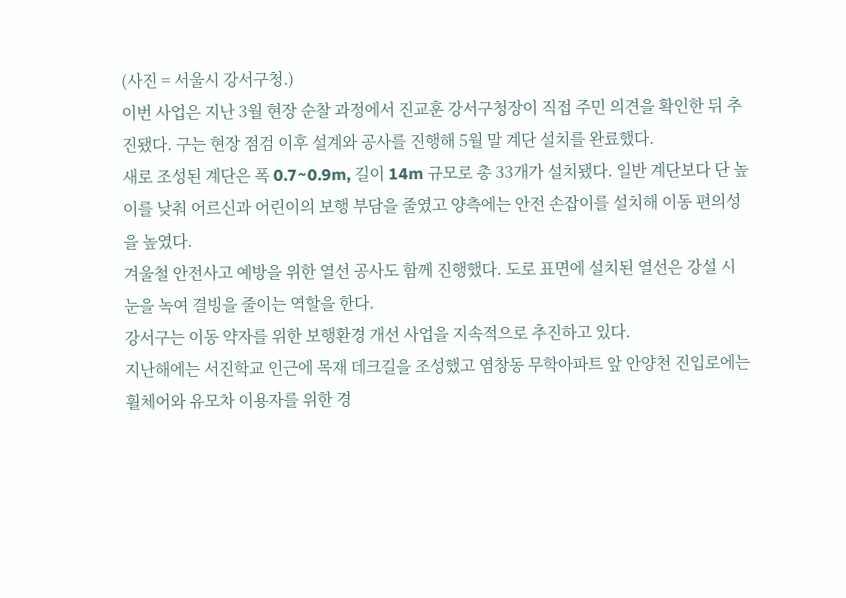(사진 = 서울시 강서구청.)
이번 사업은 지난 3월 현장 순찰 과정에서 진교훈 강서구청장이 직접 주민 의견을 확인한 뒤 추진됐다. 구는 현장 점검 이후 설계와 공사를 진행해 5월 말 계단 설치를 완료했다.
새로 조성된 계단은 폭 0.7~0.9m, 길이 14m 규모로 총 33개가 설치됐다. 일반 계단보다 단 높이를 낮춰 어르신과 어린이의 보행 부담을 줄였고 양측에는 안전 손잡이를 설치해 이동 편의성을 높였다.
겨울철 안전사고 예방을 위한 열선 공사도 함께 진행했다. 도로 표면에 설치된 열선은 강설 시 눈을 녹여 결빙을 줄이는 역할을 한다.
강서구는 이동 약자를 위한 보행환경 개선 사업을 지속적으로 추진하고 있다.
지난해에는 서진학교 인근에 목재 데크길을 조성했고 염창동 무학아파트 앞 안양천 진입로에는 휠체어와 유모차 이용자를 위한 경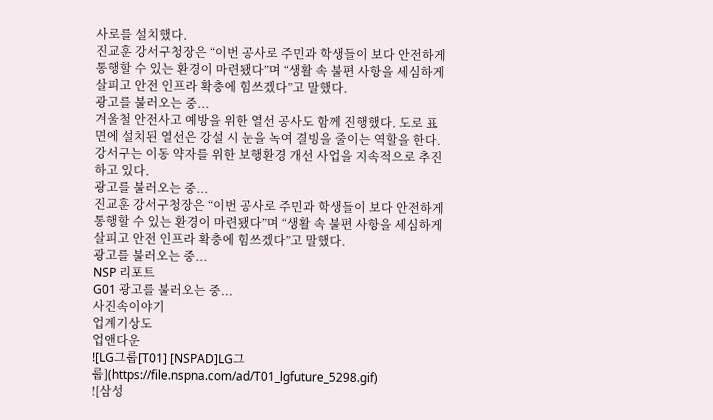사로를 설치했다.
진교훈 강서구청장은 “이번 공사로 주민과 학생들이 보다 안전하게 통행할 수 있는 환경이 마련됐다”며 “생활 속 불편 사항을 세심하게 살피고 안전 인프라 확충에 힘쓰겠다”고 말했다.
광고를 불러오는 중...
겨울철 안전사고 예방을 위한 열선 공사도 함께 진행했다. 도로 표면에 설치된 열선은 강설 시 눈을 녹여 결빙을 줄이는 역할을 한다.
강서구는 이동 약자를 위한 보행환경 개선 사업을 지속적으로 추진하고 있다.
광고를 불러오는 중...
진교훈 강서구청장은 “이번 공사로 주민과 학생들이 보다 안전하게 통행할 수 있는 환경이 마련됐다”며 “생활 속 불편 사항을 세심하게 살피고 안전 인프라 확충에 힘쓰겠다”고 말했다.
광고를 불러오는 중...
NSP 리포트
G01 광고를 불러오는 중...
사진속이야기
업계기상도
업앤다운
![LG그룹[T01] [NSPAD]LG그룹](https://file.nspna.com/ad/T01_lgfuture_5298.gif)
![삼성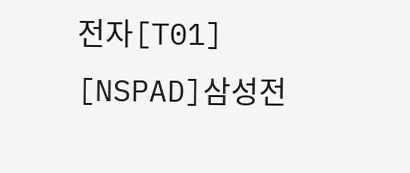전자[T01] [NSPAD]삼성전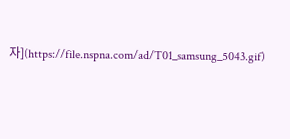자](https://file.nspna.com/ad/T01_samsung_5043.gif)